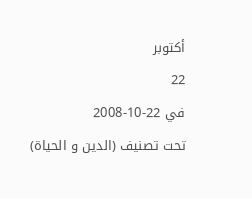أكتوبر
22
في 22-10-2008
تحت تصنيف (الدين و الحياة)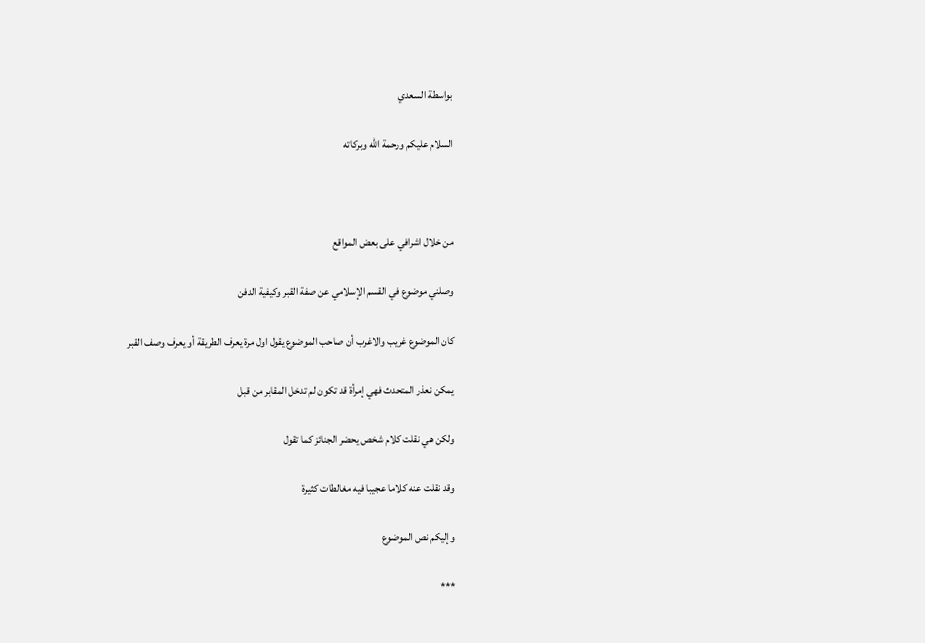بواسطة السعدي

السلام عليكم ورحمة الله وبركاته



من خلال اشرافي على بعض المواقع

وصلني موضوع في القسم الإسلامي عن صفة القبر وكيفية الدفن

كان الموضوع غريب والاغرب أن صاحب الموضوع يقول اول مرة يعرف الطريقة أو يعرف وصف القبر

يمكن نعذر المتحدث فهي إمرأة قد تكون لم تدخل المقابر من قبل

ولكن هي نقلت كلام شخص يحضر الجنائز كما تقول

وقد نقلت عنه كلاما عجيبا فيه مغالطات كثيرة

وإليكم نص الموضوع

***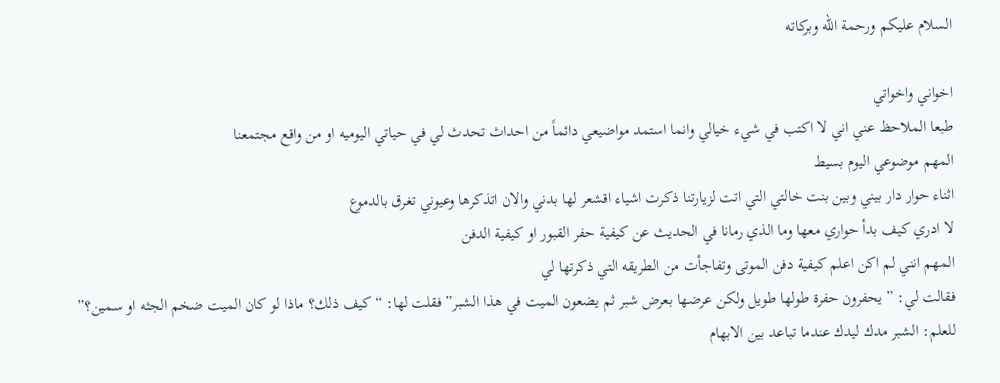السلام عليكم ورحمة الله وبركاته

اخواني واخواتي
طبعا الملاحظ عني اني لا اكتب في شيء خيالي وانما استمد مواضيعي دائماً من احداث تحدث لي في حياتي اليوميه او من واقع مجتمعنا
المهم موضوعي اليوم بسيط
اثناء حوار دار بيني وبين بنت خالتي التي اتت لزيارتنا ذكرت اشياء اقشعر لها بدني والان اتذكرها وعيوني تغرق بالدموع
لا ادري كيف بدأ حواري معها وما الذي رمانا في الحديث عن كيفية حفر القبور او كيفية الدفن
المهم انني لم اكن اعلم كيفية دفن الموتى وتفاجأت من الطريقه التي ذكرتها لي
فقالت لي: ” يحفرون حفرة طولها طويل ولكن عرضها بعرض شبر ثم يضعون الميت في هذا الشبر” فقلت لها: “كيف ذلك؟ ماذا لو كان الميت ضخم الجثه او سمين؟”
للعلم: الشبر مدك ليدك عندما تباعد بين الابهام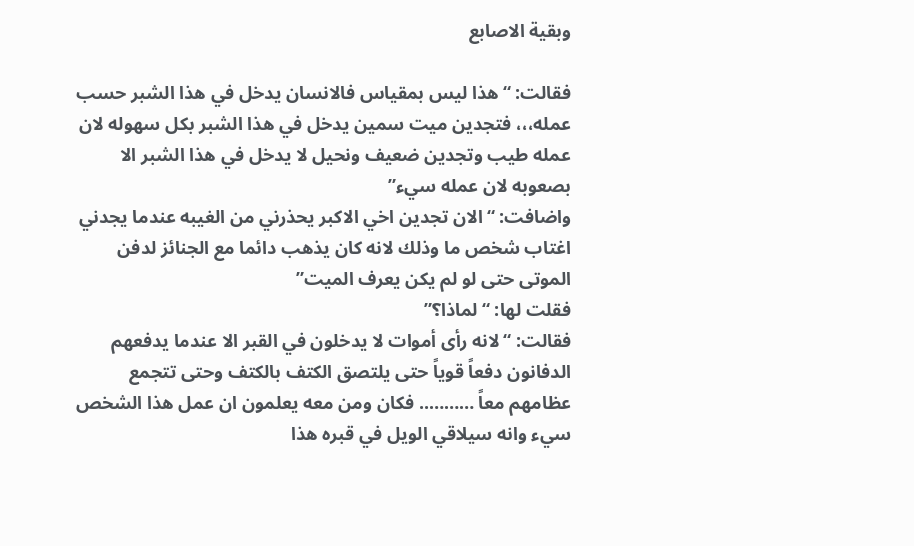وبقية الاصابع

فقالت: “هذا ليس بمقياس فالانسان يدخل في هذا الشبر حسب عمله،،، فتجدين ميت سمين يدخل في هذا الشبر بكل سهوله لان عمله طيب وتجدين ضعيف ونحيل لا يدخل في هذا الشبر الا بصعوبه لان عمله سيء”
واضافت: “الان تجدين اخي الاكبر يحذرني من الغيبه عندما يجدني اغتاب شخص ما وذلك لانه كان يذهب دائما مع الجنائز لدفن الموتى حتى لو لم يكن يعرف الميت”
فقلت لها: “لماذا؟”
فقالت: “لانه رأى أموات لا يدخلون في القبر الا عندما يدفعهم الدفانون دفعاً قوياً حتى يلتصق الكتف بالكتف وحتى تتجمع عظامهم معاً ……….. فكان ومن معه يعلمون ان عمل هذا الشخص سيء وانه سيلاقي الويل في قبره هذا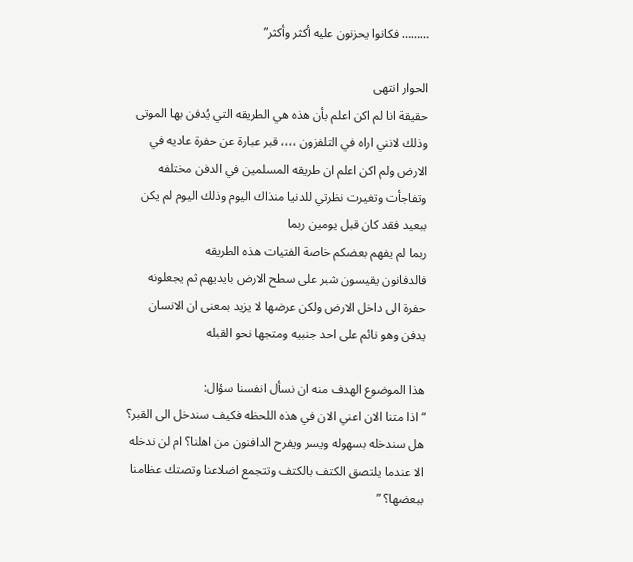……… فكانوا يحزنون عليه أكثر وأكثر”

الحوار انتهى
حقيقة انا لم اكن اعلم بأن هذه هي الطريقه التي يُدفن بها الموتى وذلك لانني اراه في التلفزون ،،،، قبر عبارة عن حفرة عاديه في الارض ولم اكن اعلم ان طريقه المسلمين في الدفن مختلفه وتفاجأت وتغيرت نظرتي للدنيا منذاك اليوم وذلك اليوم لم يكن ببعيد فقد كان قبل يومين ربما
ربما لم يفهم بعضكم خاصة الفتيات هذه الطريقه
فالدفانون يقيسون شبر على سطح الارض بايديهم ثم يجعلونه حفرة الى داخل الارض ولكن عرضها لا يزيد بمعنى ان الانسان يدفن وهو نائم على احد جنبيه ومتجها نحو القبله

هذا الموضوع الهدف منه ان نسأل انفسنا سؤال:
“اذا متنا الان اعني الان في هذه اللحظه فكيف سندخل الى القبر؟ هل سندخله بسهوله ويسر ويفرح الدافنون من اهلنا؟ ام لن ندخله الا عندما يلتصق الكتف بالكتف وتتجمع اضلاعنا وتصتك عظامنا ببعضها؟ ”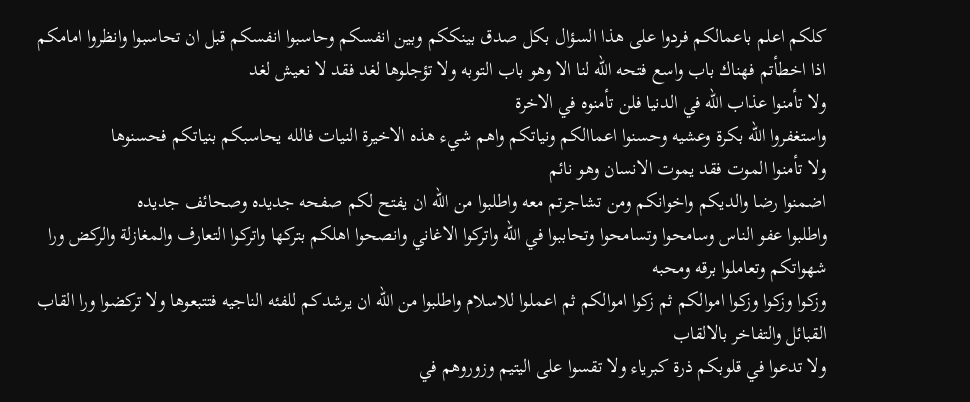كلكم اعلم باعمالكم فردوا على هذا السؤال بكل صدق بينككم وبين انفسكم وحاسبوا انفسكم قبل ان تحاسبوا وانظروا امامكم اذا اخطأتم فهناك باب واسع فتحه الله لنا الا وهو باب التوبه ولا تؤجلوها لغد فقد لا نعيش لغد
ولا تأمنوا عذاب الله في الدنيا فلن تأمنوه في الاخرة
واستغفروا الله بكرة وعشيه وحسنوا اعماالكم ونياتكم واهم شيء هذه الاخيرة النيات فالله يحاسبكم بنياتكم فحسنوها
ولا تأمنوا الموت فقد يموت الانسان وهو نائم
اضمنوا رضا والديكم واخوانكم ومن تشاجرتم معه واطلبوا من الله ان يفتح لكم صفحه جديده وصحائف جديده
واطلبوا عفو الناس وسامحوا وتسامحوا وتحاببوا في الله واتركوا الاغاني وانصحوا اهلكم بتركها واتركوا التعارف والمغازلة والركض ورا شهواتكم وتعاملوا برقه ومحبه
وزكوا وزكوا وزكوا اموالكم ثم زكوا اموالكم ثم اعملوا للاسلام واطلبوا من الله ان يرشدكم للفئه الناجيه فتتبعوها ولا تركضوا ورا القاب القبائل والتفاخر بالالقاب
ولا تدعوا في قلوبكم ذرة كبرياء ولا تقسوا على اليتيم وزوروهم في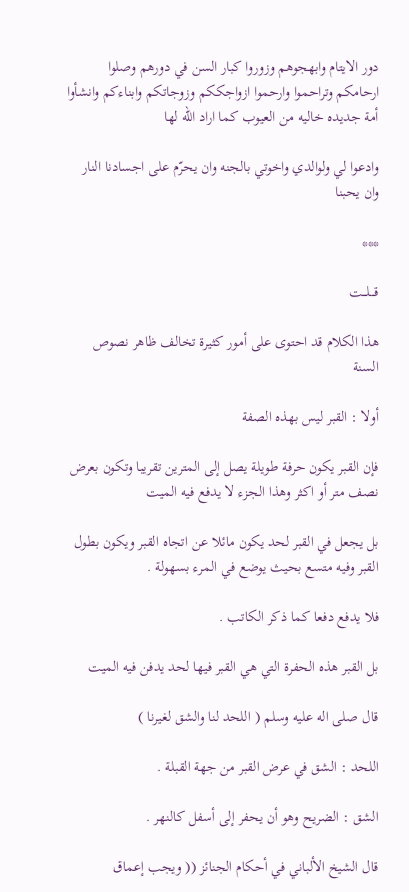دور الايتام وابهجوهم وزوروا كبار السن في دورهم وصلوا ارحامكم وتراحموا وارحموا ازواجككم وزوجاتكم وابناءكم وانشأوا أمة جديده خاليه من العيوب كما اراد الله لها

وادعوا لي ولوالدي واخوتي بالجنه وان يحرّم على اجسادنا النار وان يحبنا

***

قـــلـــت

هذا الكلام قد احتوى على أمور كثيرة تخالف ظاهر نصوص السنة

أولا : القبر ليس بهذه الصفة

فإن القبر يكون حرفة طويلة يصل إلى المترين تقريبا وتكون بعرض نصف متر أو اكثر وهذا الجزء لا يدفع فيه الميت

بل يجعل في القبر لحد يكون مائلا عن اتجاه القبر ويكون بطول القبر وفيه متسع بحيث يوضع في المرء بسهولة .

فلا يدفع دفعا كما ذكر الكاتب .

بل القبر هذه الحفرة التي هي القبر فيها لحد يدفن فيه الميت

قال صلى اله عليه وسلم ( اللحد لنا والشق لغيرنا )

اللحد : الشق في عرض القبر من جهة القبلة .

الشق : الضريح وهو أن يحفر إلى أسفل كالنهر .

قال الشيخ الألباني في أحكام الجنائز (( ويجب إعماق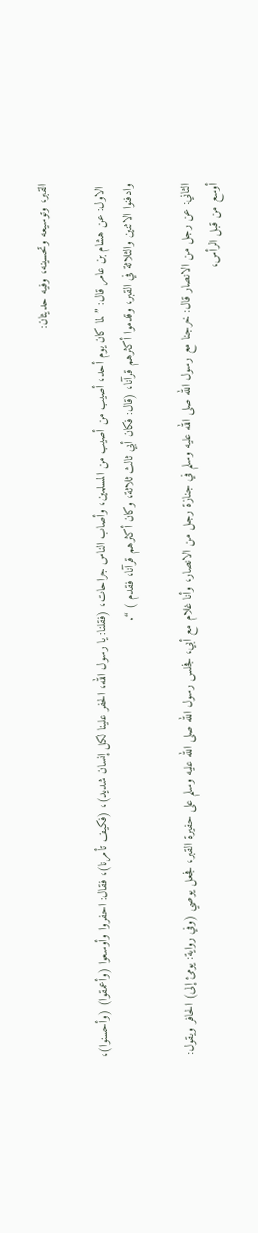القبر، وتوسيعه وتحسينه، وفيه حديثان:

 الاول: عن هشام بن عامر قال: ” لما كان يوم أحد، أصيب من أصيب من المسلمين، وأصاب الناس جراحات، (فقلنا: يا رسول الله، الحفر علينا لكل إنسان شديد)، (فكيف تأمرنا)، فقال: احفروا وأوسعوا (وأعمقوا) (وأحسنوا)، وادفنوا الاثنين والثلاثة في القبر، وقدموا أكثرهم قرآنا، (قال: فكان أبي ثالث ثلاثة، وكان أكثرهم قرآنا، فقدم ) “.

الثاني: عن رجل من الانصار قال: خرجنا مع رسول الله صلى الله عليه وسلم في جنازة رجل من الانصار، وأنا غلام مع أبي، فجلس رسول الله صلى الله عليه وسلم على حفيرة القبر، فجعل يوصي (وفي رواية: يومئ إلى) الحافر ويقول: أوسع من قبل الرأس،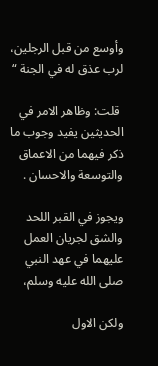وأوسع من قبل الرجلين، لرب عذق له في الجنة “

 قلت: وظاهر الامر في الحديثين يفيد وجوب ما ذكر فيهما من الاعماق والتوسعة والاحسان .

ويجوز في القبر اللحد  والشق لجريان العمل عليهما في عهد النبي صلى الله عليه وسلم،

ولكن الاول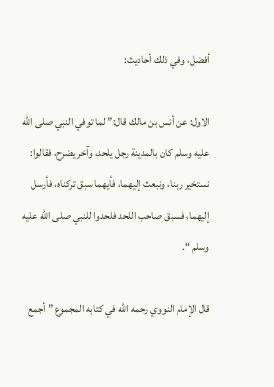أفضل، وفي ذلك أحاديث:

الاول: عن أنس بن مالك قال:” لما توفي النبي صلى الله عليه وسلم كان بالمدينة رجل يلحد، وآخر يضرح، فقالوا: نستخير ربنا، ونبعث إليهما، فأيهما سبق تركناه، فأرسل إليهما، فسبق صاحب اللحد فلحدوا للنبي صلى الله عليه وسلم “.

قال الإمام النووي رحمه الله في كتابه المجموع ” أجمع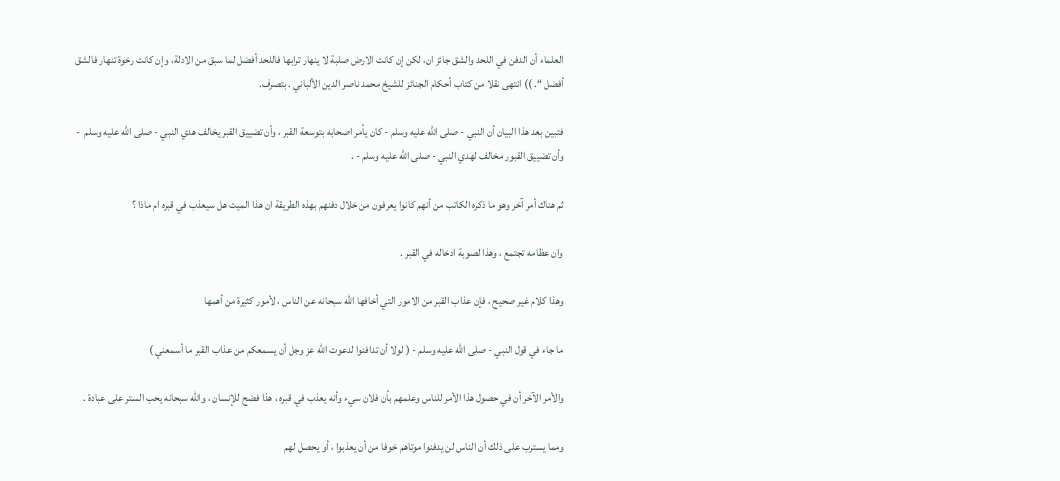العلماء أن الدفن في اللحد والشق جائز ان، لكن إن كانت الارض صلبة لا ينهار ترابها فاللحد أفضل لما سبق من الادلة، وإن كانت رخوة تنهار فالشق أفضل “. )) انتهى نقلا من كتاب أحكام الجنائز للشيخ محمد ناصر الدين الألباني . بتصرف.

فتبين بعد هذا البيان أن النبي - صلى الله عليه وسلم - كان يأمر اصحابه بتوسعة القبر ، وأن تضييق القبر يخالف هدي النبي - صلى الله عليه وسلم  - وأن تضييق القبور مخالف لهدي النبي - صلى الله عليه وسلم - .

ثم هناك أمر آخر وهو ما ذكره الكاتب من أنهم كانوا يعرفون من خلال دفنهم بهذه الطريقة ان هذا الميت هل سيعذب في قبره ام ماذا ؟

وان عظامه تجتمع ، وهذا لصوبة ادخاله في القبر .

وهذا كلام غير صحيح ، فإن عذاب القبر من الامور التي أخافها الله سبحانه عن الناس ، لأمور كثيرة من أهمها

ما جاء في قول النبي - صلى الله عليه وسلم - ( لولا أن تدافنوا لدعوت الله عز وجل أن يسمعكم من عذاب القبر ما أسمعني )

والأمر الآخر أن في حصول هذا الأمر للناس وعلمهم بأن فلان سيء وأنه يعذب في قبره ، هذا فضح للإنسان ، والله سبحانه يحب الستر على عبادة .

ومما يسترب على ذلك أن الناس لن يدفنوا موتاهم خوفا من أن يعذبوا ، أو يحصل لهم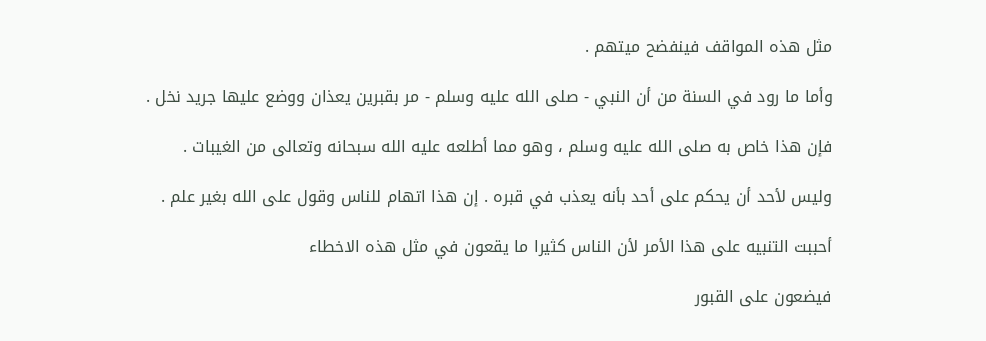مثل هذه المواقف فينفضح ميتهم .

وأما ما رود في السنة من أن النبي - صلى الله عليه وسلم - مر بقبرين يعذان ووضع عليها جريد نخل .

فإن هذا خاص به صلى الله عليه وسلم ، وهو مما أطلعه عليه الله سبحانه وتعالى من الغيبات .

وليس لأحد أن يحكم على أحد بأنه يعذب في قبره . إن هذا اتهام للناس وقول على الله بغير علم .

أحببت التنبيه على هذا الأمر لأن الناس كثيرا ما يقعون في مثل هذه الاخطاء

فيضعون على القبور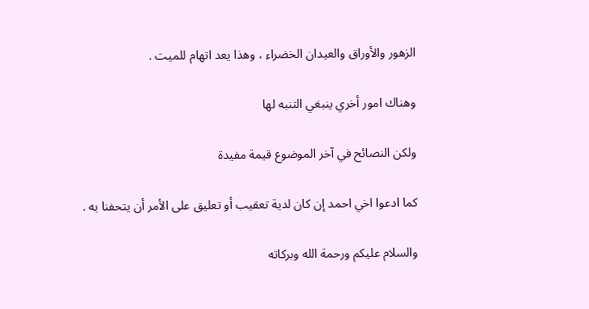الزهور والأوراق والعيدان الخضراء ، وهذا يعد اتهام للميت .

وهناك امور أخري ينبغي التنبه لها

ولكن النصائح في آخر الموضوع قيمة مفيدة

كما ادعوا اخي احمد إن كان لدية تعقيب أو تعليق على الأمر أن يتحفنا به .

والسلام عليكم ورحمة الله وبركاته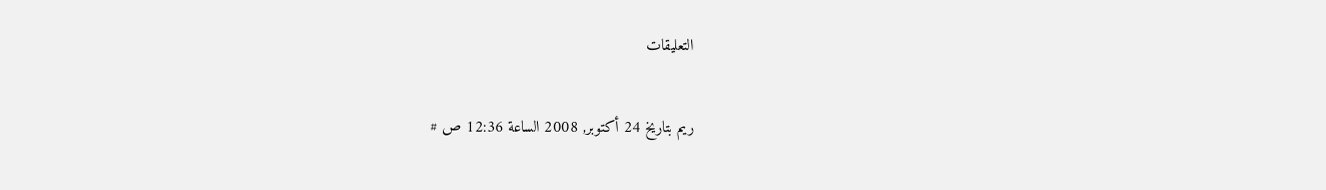التعليقات

ريم بتاريخ 24 أكتوبر, 2008 الساعة 12:36 ص #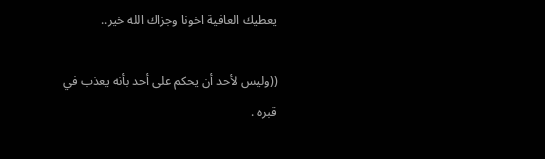يعطيك العافية اخونا وجزاك الله خير..

((وليس لأحد أن يحكم على أحد بأنه يعذب في قبره .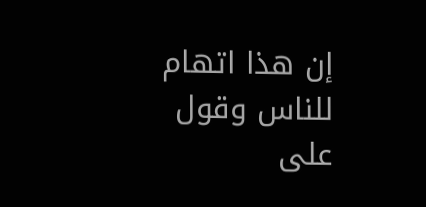إن هذا اتهام للناس وقول على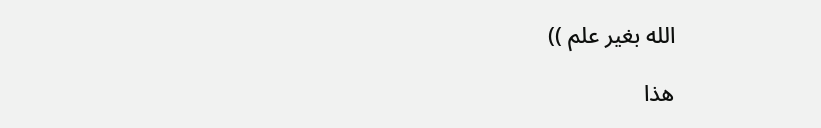الله بغير علم ))

هذا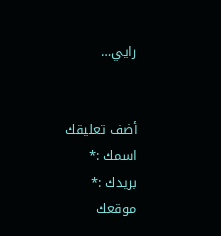رايي…


أضف تعليقك
اسمك :*
بريدك :*
موقعك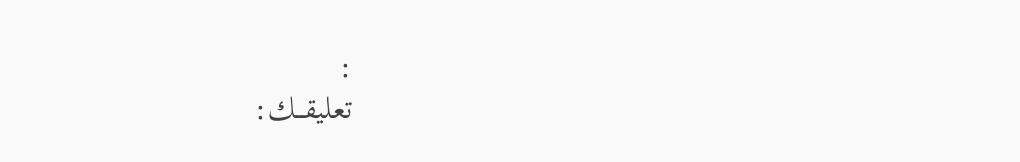:
تعليقـــك: